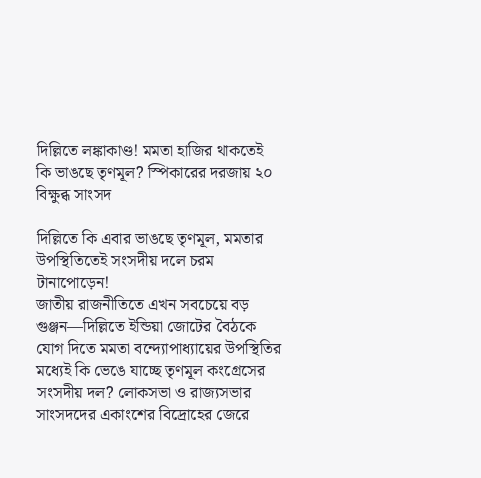দিল্লিতে লঙ্কাকাণ্ড! মমতা হাজির থাকতেই কি ভাঙছে তৃণমূল? স্পিকারের দরজায় ২০ বিক্ষুব্ধ সাংসদ

দিল্লিতে কি এবার ভাঙছে তৃণমূল, মমতার উপস্থিতিতেই সংসদীয় দলে চরম টানাপোড়েন!
জাতীয় রাজনীতিতে এখন সবচেয়ে বড় গুঞ্জন—দিল্লিতে ইন্ডিয়া জোটের বৈঠকে যোগ দিতে মমতা বন্দ্যোপাধ্যায়ের উপস্থিতির মধ্যেই কি ভেঙে যাচ্ছে তৃণমূল কংগ্রেসের সংসদীয় দল? লোকসভা ও রাজ্যসভার সাংসদদের একাংশের বিদ্রোহের জেরে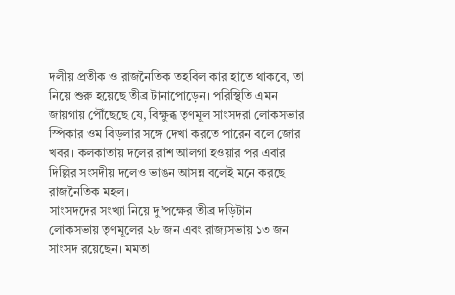দলীয় প্রতীক ও রাজনৈতিক তহবিল কার হাতে থাকবে, তা নিয়ে শুরু হয়েছে তীব্র টানাপোড়েন। পরিস্থিতি এমন জায়গায় পৌঁছেছে যে, বিক্ষুব্ধ তৃণমূল সাংসদরা লোকসভার স্পিকার ওম বিড়লার সঙ্গে দেখা করতে পারেন বলে জোর খবর। কলকাতায় দলের রাশ আলগা হওয়ার পর এবার দিল্লির সংসদীয় দলেও ভাঙন আসন্ন বলেই মনে করছে রাজনৈতিক মহল।
সাংসদদের সংখ্যা নিয়ে দু’পক্ষের তীব্র দড়িটান
লোকসভায় তৃণমূলের ২৮ জন এবং রাজ্যসভায় ১৩ জন সাংসদ রয়েছেন। মমতা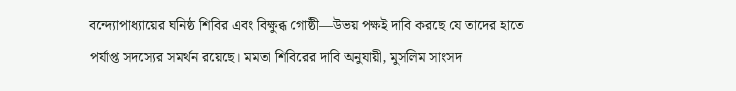বন্দ্যোপাধ্যায়ের ঘনিষ্ঠ শিবির এবং বিক্ষুব্ধ গোষ্ঠী—উভয় পক্ষই দাবি করছে যে তাদের হাতে পর্যাপ্ত সদস্যের সমর্থন রয়েছে। মমতা শিবিরের দাবি অনুযায়ী, মুসলিম সাংসদ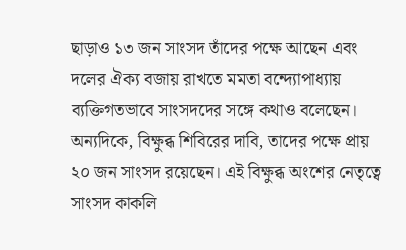ছাড়াও ১৩ জন সাংসদ তাঁদের পক্ষে আছেন এবং দলের ঐক্য বজায় রাখতে মমতা বন্দ্যোপাধ্যায় ব্যক্তিগতভাবে সাংসদদের সঙ্গে কথাও বলেছেন। অন্যদিকে, বিক্ষুব্ধ শিবিরের দাবি, তাদের পক্ষে প্রায় ২০ জন সাংসদ রয়েছেন। এই বিক্ষুব্ধ অংশের নেতৃত্বে সাংসদ কাকলি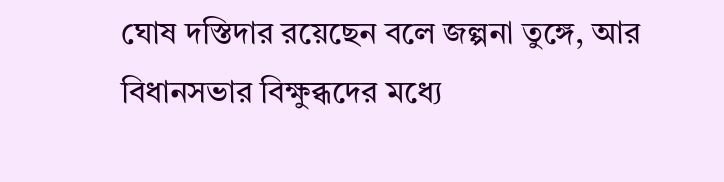ঘোষ দস্তিদার রয়েছেন বলে জল্পনা তুঙ্গে, আর বিধানসভার বিক্ষুব্ধদের মধ্যে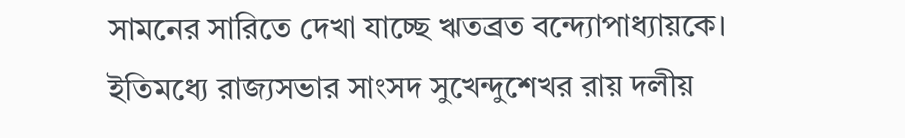সামনের সারিতে দেখা যাচ্ছে ঋতব্রত বন্দ্যোপাধ্যায়কে। ইতিমধ্যে রাজ্যসভার সাংসদ সুখেন্দুশেখর রায় দলীয়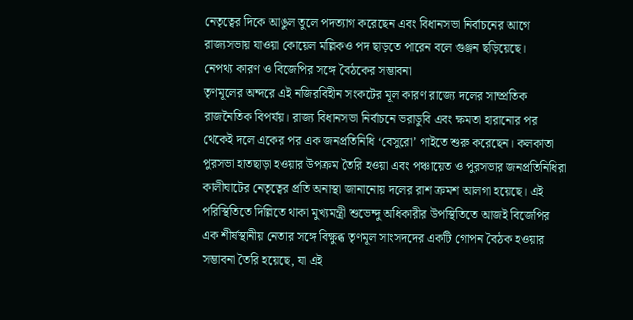নেতৃত্বের দিকে আঙুল তুলে পদত্যাগ করেছেন এবং বিধানসভা নির্বাচনের আগে রাজ্যসভায় যাওয়া কোয়েল মল্লিকও পদ ছাড়তে পারেন বলে গুঞ্জন ছড়িয়েছে।
নেপথ্য কারণ ও বিজেপির সঙ্গে বৈঠকের সম্ভাবনা
তৃণমূলের অন্দরে এই নজিরবিহীন সংকটের মূল কারণ রাজ্যে দলের সাম্প্রতিক রাজনৈতিক বিপর্যয়। রাজ্য বিধানসভা নির্বাচনে ভরাডুবি এবং ক্ষমতা হারানোর পর থেকেই দলে একের পর এক জনপ্রতিনিধি ‘বেসুরো’ গাইতে শুরু করেছেন। কলকাতা পুরসভা হাতছাড়া হওয়ার উপক্রম তৈরি হওয়া এবং পঞ্চায়েত ও পুরসভার জনপ্রতিনিধিরা কালীঘাটের নেতৃত্বের প্রতি অনাস্থা জানানোয় দলের রাশ ক্রমশ আলগা হয়েছে। এই পরিস্থিতিতে দিল্লিতে থাকা মুখ্যমন্ত্রী শুভেন্দু অধিকারীর উপস্থিতিতে আজই বিজেপির এক শীর্ষস্থানীয় নেতার সঙ্গে বিক্ষুব্ধ তৃণমূল সাংসদদের একটি গোপন বৈঠক হওয়ার সম্ভাবনা তৈরি হয়েছে, যা এই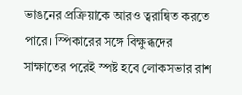ভাঙনের প্রক্রিয়াকে আরও ত্বরান্বিত করতে পারে। স্পিকারের সঙ্গে বিক্ষুব্ধদের সাক্ষাতের পরেই স্পষ্ট হবে লোকসভার রাশ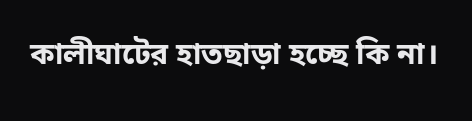কালীঘাটের হাতছাড়া হচ্ছে কি না।